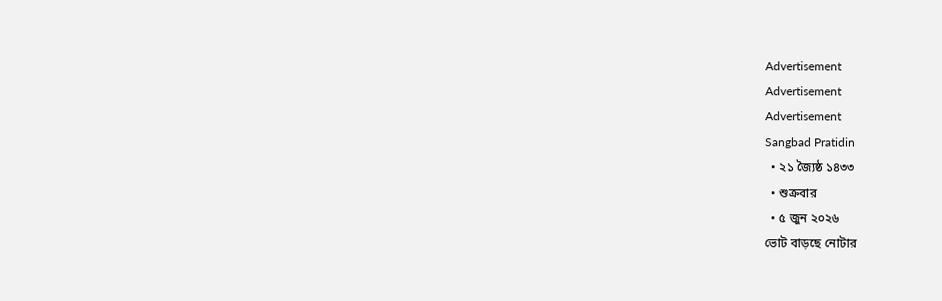Advertisement
Advertisement
Advertisement
Sangbad Pratidin
  • ২১ জ্যৈষ্ঠ ১৪৩৩
  • শুক্রবার
  • ৫ জুন ২০২৬
ভোট বাড়ছে নোটার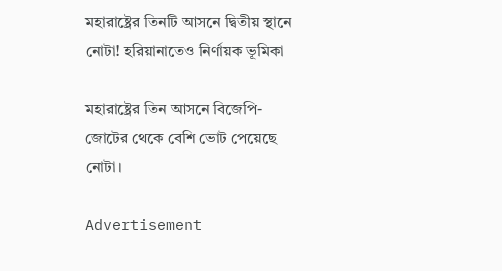মহারাষ্ট্রের তিনটি আসনে দ্বিতীয় স্থানে নোটা! হরিয়ানাতেও নির্ণায়ক ভূমিকা

মহারাষ্ট্রের তিন আসনে বিজেপি-জোটের থেকে বেশি ভোট পেয়েছে নোটা।

Advertisement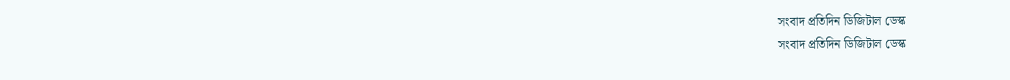সংবাদ প্রতিদিন ডিজিটাল ডেস্ক
সংবাদ প্রতিদিন ডিজিটাল ডেস্ক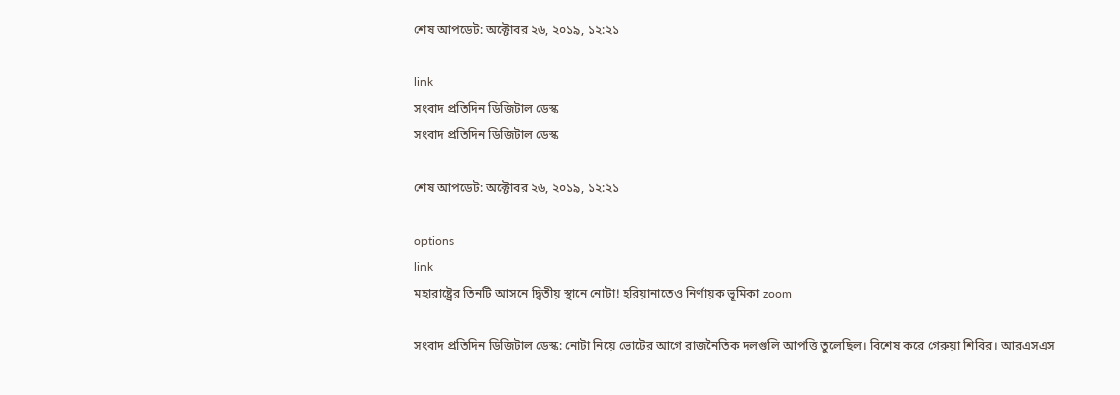শেষ আপডেট: অক্টোবর ২৬, ২০১৯, ১২:২১

link
সংবাদ প্রতিদিন ডিজিটাল ডেস্ক
সংবাদ প্রতিদিন ডিজিটাল ডেস্ক

শেষ আপডেট: অক্টোবর ২৬, ২০১৯, ১২:২১

options
link
মহারাষ্ট্রের তিনটি আসনে দ্বিতীয় স্থানে নোটা! হরিয়ানাতেও নির্ণায়ক ভূমিকা zoom

সংবাদ প্রতিদিন ডিজিটাল ডেস্ক: নোটা নিয়ে ভোটের আগে রাজনৈতিক দলগুলি আপত্তি তুলেছিল। বিশেষ করে গেরুয়া শিবির। আরএসএস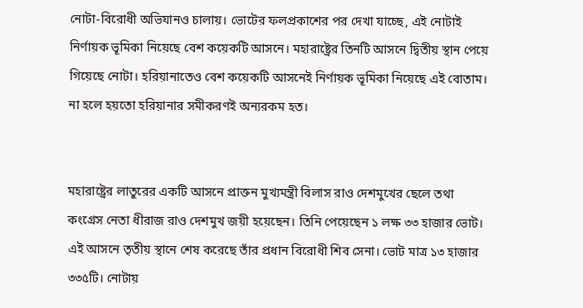নোটা-বিরোধী অভিযানও চালায়। ভোটের ফলপ্রকাশের পর দেখা যাচ্ছে, এই নোটাই নির্ণায়ক ভূমিকা নিয়েছে বেশ কয়েকটি আসনে। মহারাষ্ট্রের তিনটি আসনে দ্বিতীয় স্থান পেয়ে গিয়েছে নোটা। হরিয়ানাতেও বেশ কয়েকটি আসনেই নির্ণায়ক ভূমিকা নিয়েছে এই বোতাম। না হলে হয়তো হরিয়ানার সমীকরণই অন্যরকম হত।


মহারাষ্ট্রের লাতুরের একটি আসনে প্রাক্তন মুখ্যমন্ত্রী বিলাস রাও দেশমুখের ছেলে তথা কংগ্রেস নেতা ধীরাজ রাও দেশমুখ জয়ী হয়েছেন। তিনি পেয়েছেন ১ লক্ষ ৩৩ হাজার ভোট। এই আসনে তৃতীয় স্থানে শেষ করেছে তাঁর প্রধান বিরোধী শিব সেনা। ভোট মাত্র ১৩ হাজার ৩৩৫টি। নোটায়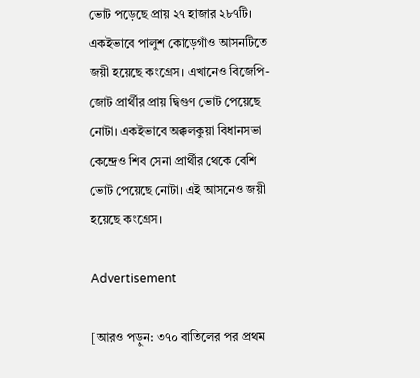ভোট পড়েছে প্রায় ২৭ হাজার ২৮৭টি। একইভাবে পালুশ কোড়েগাঁও আসনটিতে জয়ী হয়েছে কংগ্রেস। এখানেও বিজেপি-জোট প্রার্থীর প্রায় দ্বিগুণ ভোট পেয়েছে নোটা। একইভাবে অক্কলকুয়া বিধানসভা কেন্দ্রেও শিব সেনা প্রার্থীর থেকে বেশি ভোট পেয়েছে নোটা। এই আসনেও জয়ী হয়েছে কংগ্রেস।

Advertisement

[আরও পড়ুন: ৩৭০ বাতিলের পর প্রথম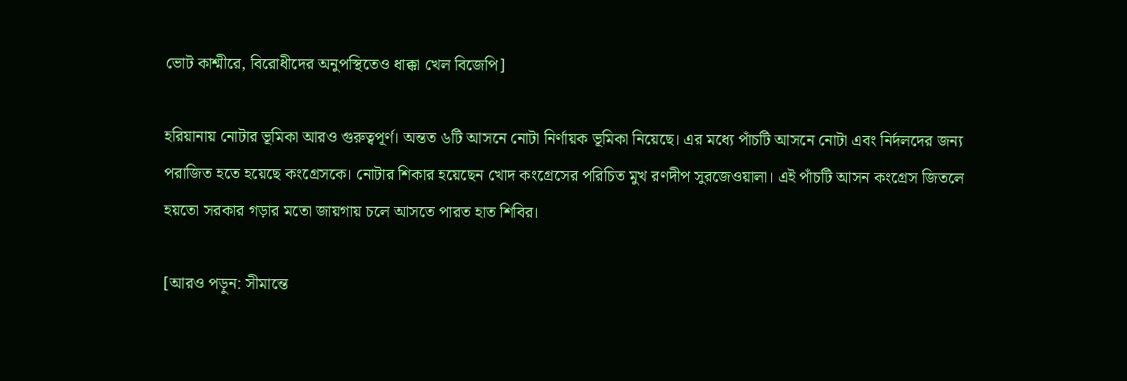ভোট কাশ্মীরে, বিরোধীদের অনুপস্থিতেও ধাক্কা খেল বিজেপি]

হরিয়ানায় নোটার ভূমিকা আরও গুরুত্বপূর্ণ। অন্তত ৬টি আসনে নোটা নির্ণায়ক ভূমিকা নিয়েছে। এর মধ্যে পাঁচটি আসনে নোটা এবং নির্দলদের জন্য পরাজিত হতে হয়েছে কংগ্রেসকে। নোটার শিকার হয়েছেন খোদ কংগ্রেসের পরিচিত মুখ রণদীপ সুরজেওয়ালা। এই পাঁচটি আসন কংগ্রেস জিতলে হয়তো সরকার গড়ার মতো জায়গায় চলে আসতে পারত হাত শিবির।

[আরও পড়ুন: সীমান্তে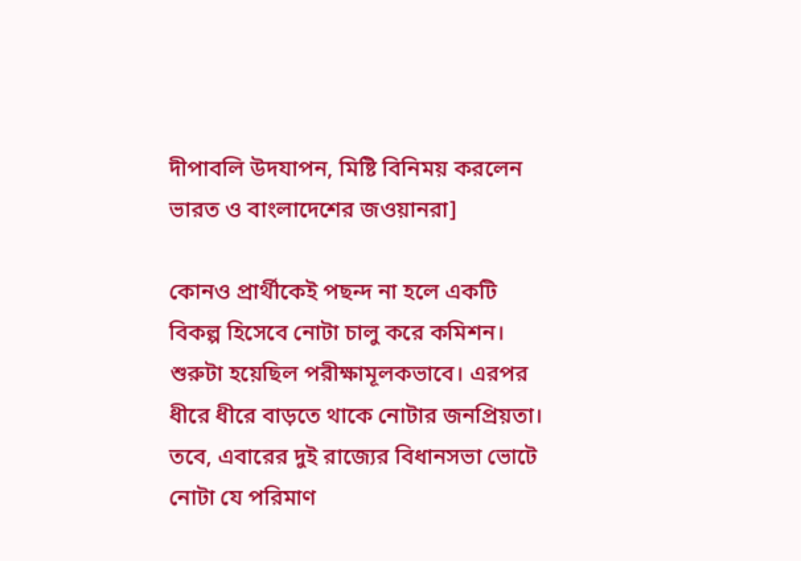দীপাবলি উদযাপন, মিষ্টি বিনিময় করলেন ভারত ও বাংলাদেশের জওয়ানরা]

কোনও প্রার্থীকেই পছন্দ না হলে একটি বিকল্প হিসেবে নোটা চালু করে কমিশন। শুরুটা হয়েছিল পরীক্ষামূলকভাবে। এরপর ধীরে ধীরে বাড়তে থাকে নোটার জনপ্রিয়তা। তবে, এবারের দুই রাজ্যের বিধানসভা ভোটে নোটা যে পরিমাণ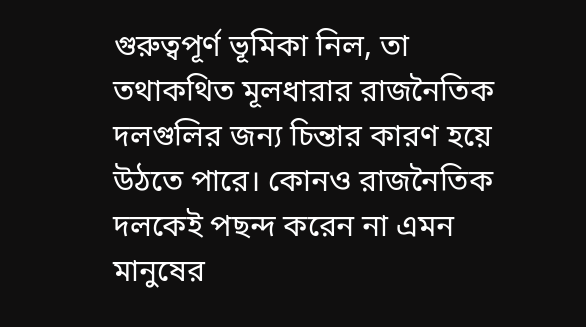গুরুত্বপূর্ণ ভূমিকা নিল, তা তথাকথিত মূলধারার রাজনৈতিক দলগুলির জন্য চিন্তার কারণ হয়ে উঠতে পারে। কোনও রাজনৈতিক দলকেই পছন্দ করেন না এমন মানুষের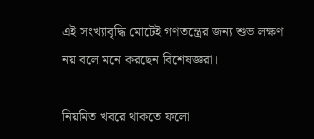এই সংখ্যাবৃদ্ধি মোটেই গণতন্ত্রের জন্য শুভ লক্ষণ নয় বলে মনে করছেন বিশেষজ্ঞরা।

নিয়মিত খবরে থাকতে ফলো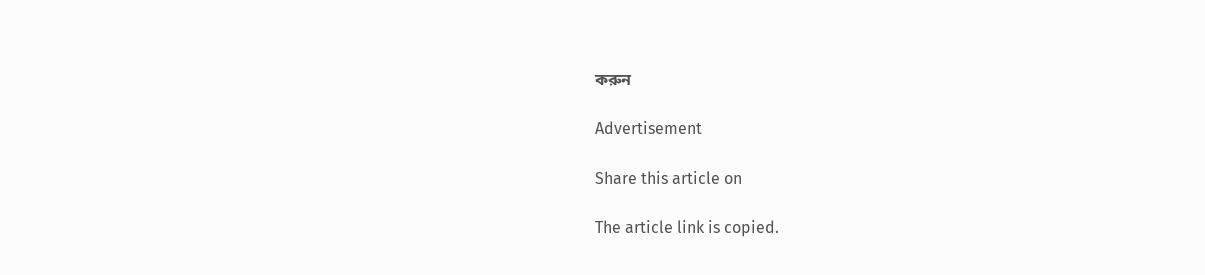করুন

Advertisement

Share this article on

The article link is copied.